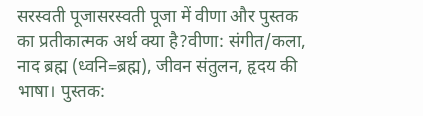सरस्वती पूजासरस्वती पूजा में वीणा और पुस्तक का प्रतीकात्मक अर्थ क्या है?वीणा: संगीत/कला, नाद ब्रह्म (ध्वनि=ब्रह्म), जीवन संतुलन, हृदय की भाषा। पुस्तक: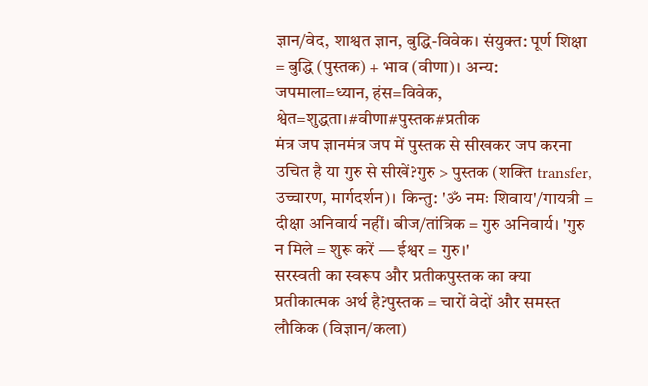ज्ञान/वेद, शाश्वत ज्ञान, बुद्धि-विवेक। संयुक्त: पूर्ण शिक्षा = बुद्धि (पुस्तक) + भाव (वीणा)। अन्य: जपमाला=ध्यान, हंस=विवेक, श्वेत=शुद्धता।#वीणा#पुस्तक#प्रतीक
मंत्र जप ज्ञानमंत्र जप में पुस्तक से सीखकर जप करना उचित है या गुरु से सीखें?गुरु > पुस्तक (शक्ति transfer, उच्चारण, मार्गदर्शन)। किन्तु: 'ॐ नमः शिवाय'/गायत्री = दीक्षा अनिवार्य नहीं। बीज/तांत्रिक = गुरु अनिवार्य। 'गुरु न मिले = शुरू करें — ईश्वर = गुरु।'
सरस्वती का स्वरूप और प्रतीकपुस्तक का क्या प्रतीकात्मक अर्थ है?पुस्तक = चारों वेदों और समस्त लौकिक (विज्ञान/कला)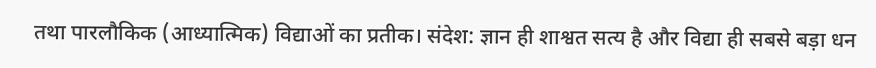तथा पारलौकिक (आध्यात्मिक) विद्याओं का प्रतीक। संदेश: ज्ञान ही शाश्वत सत्य है और विद्या ही सबसे बड़ा धन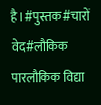है।#पुस्तक#चारों वेद#लौकिक पारलौकिक विद्या